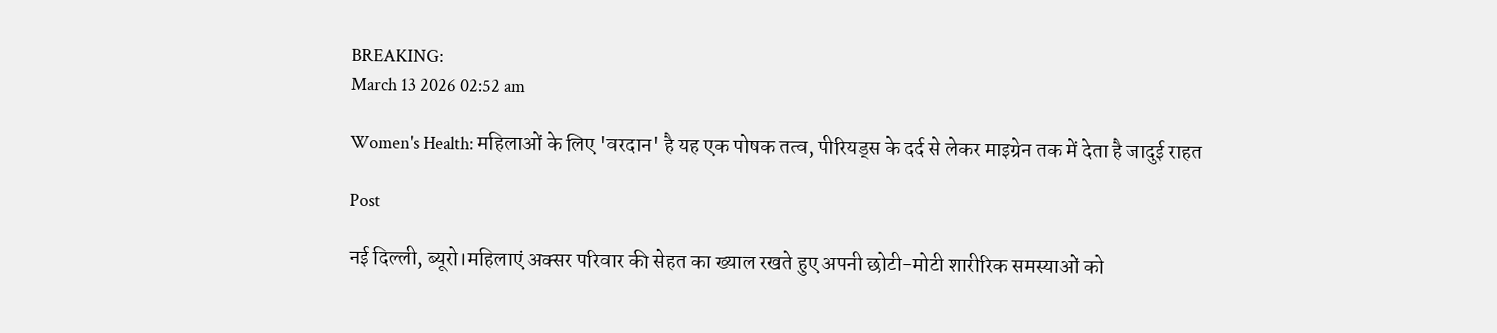BREAKING:
March 13 2026 02:52 am

Women's Health: महिलाओं के लिए 'वरदान' है यह एक पोषक तत्व, पीरियड्स के दर्द से लेकर माइग्रेन तक में देता है जादुई राहत

Post

नई दिल्ली, ब्यूरो।महिलाएं अक्सर परिवार की सेहत का ख्याल रखते हुए अपनी छोटी-मोटी शारीरिक समस्याओं को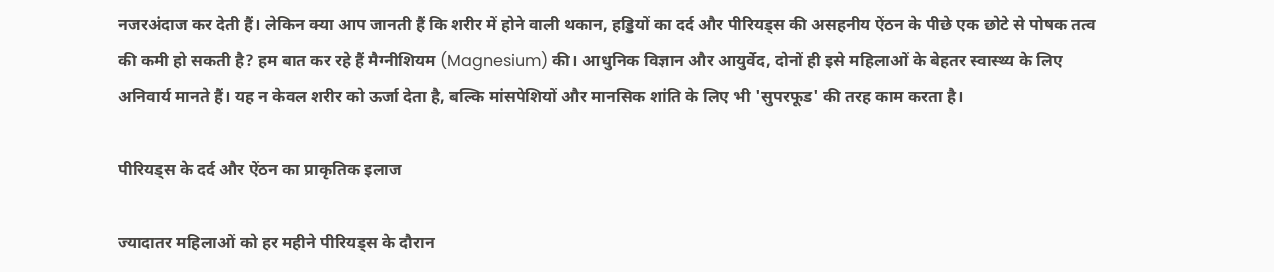नजरअंदाज कर देती हैं। लेकिन क्या आप जानती हैं कि शरीर में होने वाली थकान, हड्डियों का दर्द और पीरियड्स की असहनीय ऐंठन के पीछे एक छोटे से पोषक तत्व की कमी हो सकती है? हम बात कर रहे हैं मैग्नीशियम (Magnesium) की। आधुनिक विज्ञान और आयुर्वेद, दोनों ही इसे महिलाओं के बेहतर स्वास्थ्य के लिए अनिवार्य मानते हैं। यह न केवल शरीर को ऊर्जा देता है, बल्कि मांसपेशियों और मानसिक शांति के लिए भी 'सुपरफूड' की तरह काम करता है।

पीरियड्स के दर्द और ऐंठन का प्राकृतिक इलाज

ज्यादातर महिलाओं को हर महीने पीरियड्स के दौरान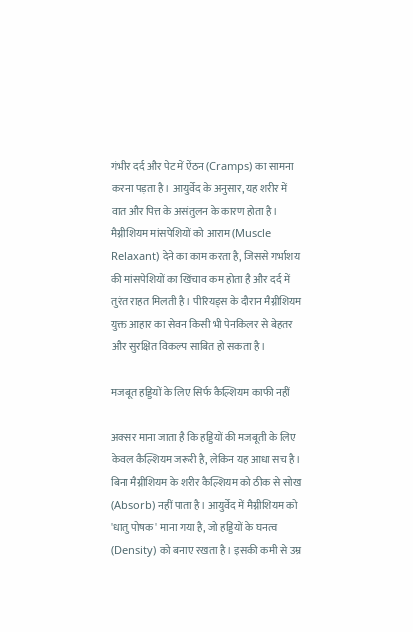गंभीर दर्द और पेट में ऐंठन (Cramps) का सामना करना पड़ता है। आयुर्वेद के अनुसार, यह शरीर में वात और पित्त के असंतुलन के कारण होता है। मैग्नीशियम मांसपेशियों को आराम (Muscle Relaxant) देने का काम करता है, जिससे गर्भाशय की मांसपेशियों का खिंचाव कम होता है और दर्द में तुरंत राहत मिलती है। पीरियड्स के दौरान मैग्नीशियम युक्त आहार का सेवन किसी भी पेनकिलर से बेहतर और सुरक्षित विकल्प साबित हो सकता है।

मजबूत हड्डियों के लिए सिर्फ कैल्शियम काफी नहीं

अक्सर माना जाता है कि हड्डियों की मजबूती के लिए केवल कैल्शियम जरूरी है, लेकिन यह आधा सच है। बिना मैग्नीशियम के शरीर कैल्शियम को ठीक से सोख (Absorb) नहीं पाता है। आयुर्वेद में मैग्नीशियम को 'धातु पोषक' माना गया है, जो हड्डियों के घनत्व (Density) को बनाए रखता है। इसकी कमी से उम्र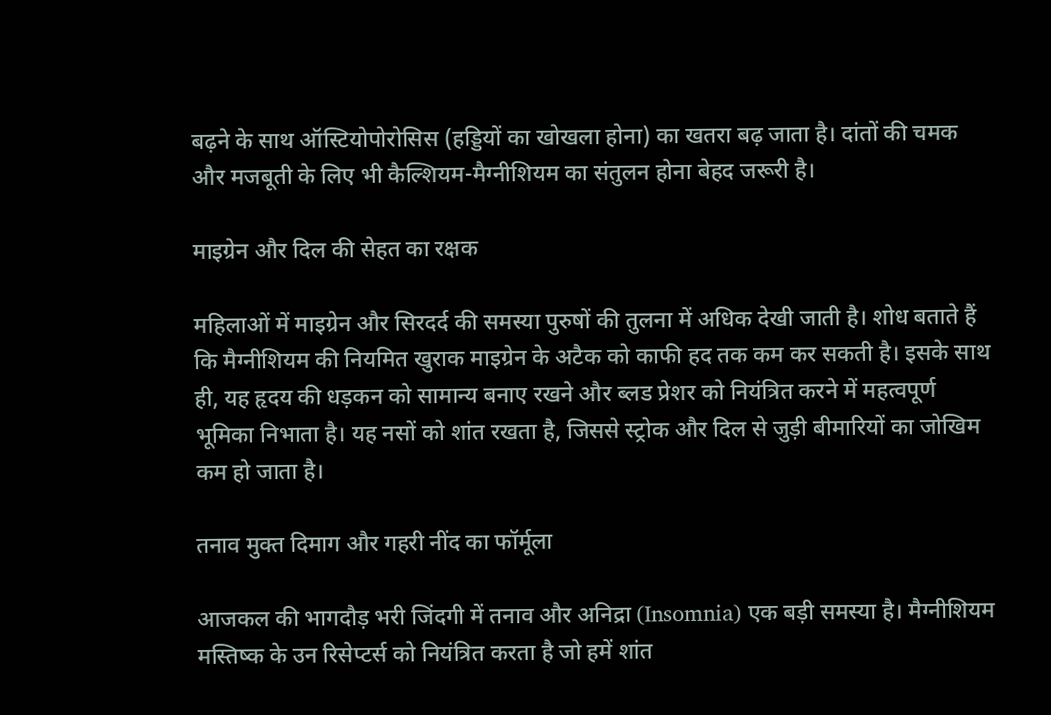बढ़ने के साथ ऑस्टियोपोरोसिस (हड्डियों का खोखला होना) का खतरा बढ़ जाता है। दांतों की चमक और मजबूती के लिए भी कैल्शियम-मैग्नीशियम का संतुलन होना बेहद जरूरी है।

माइग्रेन और दिल की सेहत का रक्षक

महिलाओं में माइग्रेन और सिरदर्द की समस्या पुरुषों की तुलना में अधिक देखी जाती है। शोध बताते हैं कि मैग्नीशियम की नियमित खुराक माइग्रेन के अटैक को काफी हद तक कम कर सकती है। इसके साथ ही, यह हृदय की धड़कन को सामान्य बनाए रखने और ब्लड प्रेशर को नियंत्रित करने में महत्वपूर्ण भूमिका निभाता है। यह नसों को शांत रखता है, जिससे स्ट्रोक और दिल से जुड़ी बीमारियों का जोखिम कम हो जाता है।

तनाव मुक्त दिमाग और गहरी नींद का फॉर्मूला

आजकल की भागदौड़ भरी जिंदगी में तनाव और अनिद्रा (Insomnia) एक बड़ी समस्या है। मैग्नीशियम मस्तिष्क के उन रिसेप्टर्स को नियंत्रित करता है जो हमें शांत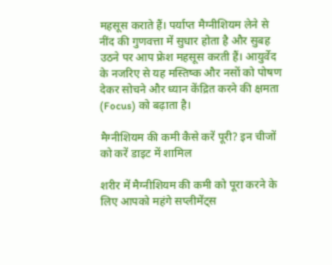महसूस कराते हैं। पर्याप्त मैग्नीशियम लेने से नींद की गुणवत्ता में सुधार होता है और सुबह उठने पर आप फ्रेश महसूस करती हैं। आयुर्वेद के नजरिए से यह मस्तिष्क और नसों को पोषण देकर सोचने और ध्यान केंद्रित करने की क्षमता (Focus) को बढ़ाता है।

मैग्नीशियम की कमी कैसे करें पूरी? इन चीजों को करें डाइट में शामिल

शरीर में मैग्नीशियम की कमी को पूरा करने के लिए आपको महंगे सप्लीमेंट्स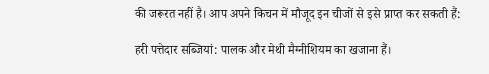की जरूरत नहीं है। आप अपने किचन में मौजूद इन चीजों से इसे प्राप्त कर सकती हैं:

हरी पत्तेदार सब्जियां: पालक और मेथी मैग्नीशियम का खजाना हैं।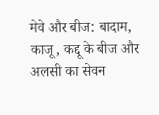मेवे और बीज: बादाम, काजू, कद्दू के बीज और अलसी का सेवन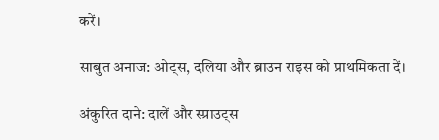करें।

साबुत अनाज: ओट्स, दलिया और ब्राउन राइस को प्राथमिकता दें।

अंकुरित दाने: दालें और स्प्राउट्स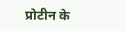प्रोटीन के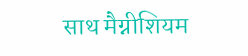साथ मैग्नीशियम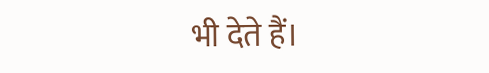भी देते हैं।